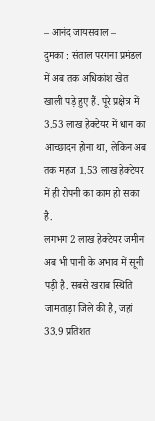– आनंद जायसवाल –
दुमका : संताल परगना प्रमंडल में अब तक अधिकांश खेत खाली पड़े हुए हैं. पूरे प्रक्षेत्र में 3.53 लाख हेक्टेयर में धान का आच्छादन होना था, लेकिन अब तक महज 1.53 लाख हेक्टेयर में ही रोपनी का काम हो सका है.
लगभग 2 लाख हेक्टेयर जमीन अब भी पानी के अभाव में सूनी पड़ी है. सबसे खराब स्थिति जामताड़ा जिले की है, जहां 33.9 प्रतिशत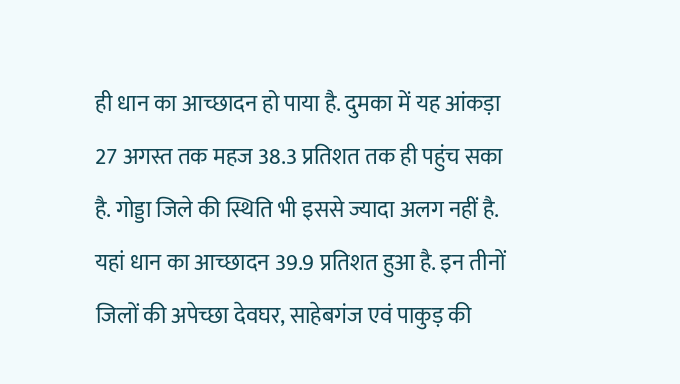ही धान का आच्छादन हो पाया है. दुमका में यह आंकड़ा 27 अगस्त तक महज 38.3 प्रतिशत तक ही पहुंच सका है. गोड्डा जिले की स्थिति भी इससे ज्यादा अलग नहीं है.
यहां धान का आच्छादन 39.9 प्रतिशत हुआ है. इन तीनों जिलों की अपेच्छा देवघर, साहेबगंज एवं पाकुड़ की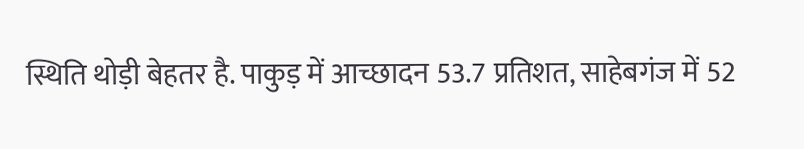स्थिति थोड़ी बेहतर है. पाकुड़ में आच्छादन 53.7 प्रतिशत, साहेबगंज में 52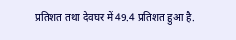प्रतिशत तथा देवघर में 49.4 प्रतिशत हुआ है.